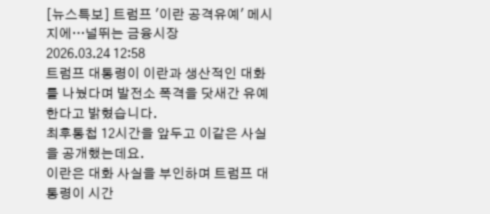[뉴스특보] 트럼프 '이란 공격유예' 메시지에…널뛰는 금융시장
2026.03.24 12:58
트럼프 대통령이 이란과 생산적인 대화를 나눴다며 발전소 폭격을 닷새간 유예한다고 밝혔습니다.
최후통첩 12시간을 앞두고 이같은 사실을 공개했는데요.
이란은 대화 사실을 부인하며 트럼프 대통령이 시간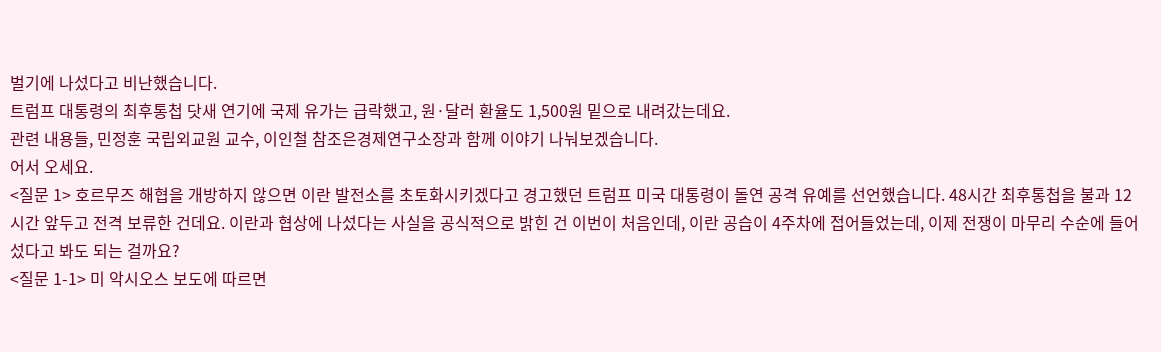벌기에 나섰다고 비난했습니다.
트럼프 대통령의 최후통첩 닷새 연기에 국제 유가는 급락했고, 원·달러 환율도 1,500원 밑으로 내려갔는데요.
관련 내용들, 민정훈 국립외교원 교수, 이인철 참조은경제연구소장과 함께 이야기 나눠보겠습니다.
어서 오세요.
<질문 1> 호르무즈 해협을 개방하지 않으면 이란 발전소를 초토화시키겠다고 경고했던 트럼프 미국 대통령이 돌연 공격 유예를 선언했습니다. 48시간 최후통첩을 불과 12시간 앞두고 전격 보류한 건데요. 이란과 협상에 나섰다는 사실을 공식적으로 밝힌 건 이번이 처음인데, 이란 공습이 4주차에 접어들었는데, 이제 전쟁이 마무리 수순에 들어섰다고 봐도 되는 걸까요?
<질문 1-1> 미 악시오스 보도에 따르면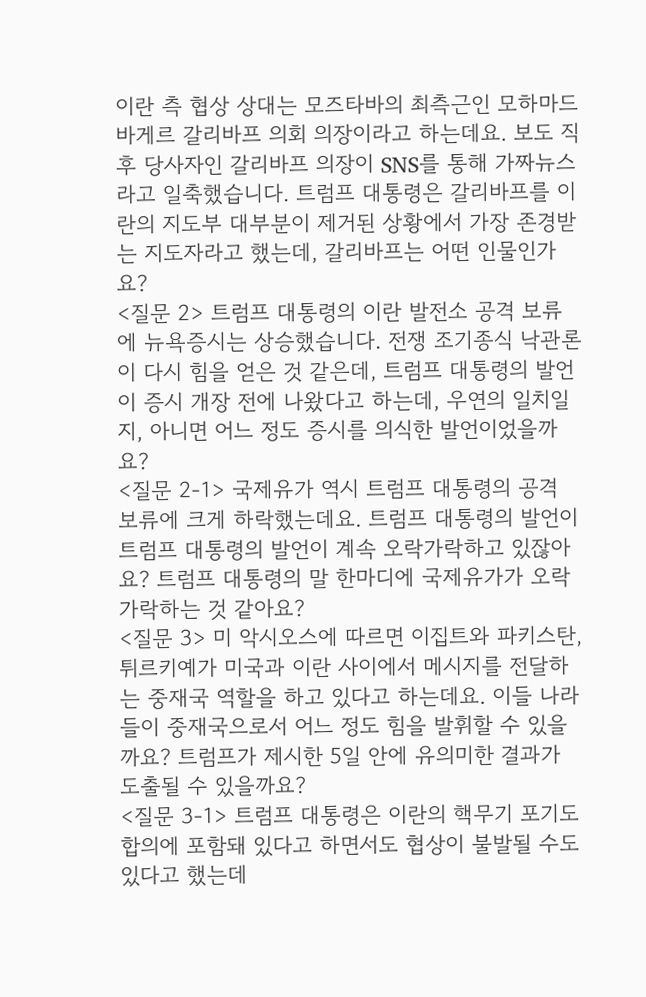이란 측 협상 상대는 모즈타바의 최측근인 모하마드 바게르 갈리바프 의회 의장이라고 하는데요. 보도 직후 당사자인 갈리바프 의장이 SNS를 통해 가짜뉴스라고 일축했습니다. 트럼프 대통령은 갈리바프를 이란의 지도부 대부분이 제거된 상황에서 가장 존경받는 지도자라고 했는데, 갈리바프는 어떤 인물인가요?
<질문 2> 트럼프 대통령의 이란 발전소 공격 보류에 뉴욕증시는 상승했습니다. 전쟁 조기종식 낙관론이 다시 힘을 얻은 것 같은데, 트럼프 대통령의 발언이 증시 개장 전에 나왔다고 하는데, 우연의 일치일지, 아니면 어느 정도 증시를 의식한 발언이었을까요?
<질문 2-1> 국제유가 역시 트럼프 대통령의 공격 보류에 크게 하락했는데요. 트럼프 대통령의 발언이 트럼프 대통령의 발언이 계속 오락가락하고 있잖아요? 트럼프 대통령의 말 한마디에 국제유가가 오락가락하는 것 같아요?
<질문 3> 미 악시오스에 따르면 이집트와 파키스탄, 튀르키예가 미국과 이란 사이에서 메시지를 전달하는 중재국 역할을 하고 있다고 하는데요. 이들 나라들이 중재국으로서 어느 정도 힘을 발휘할 수 있을까요? 트럼프가 제시한 5일 안에 유의미한 결과가 도출될 수 있을까요?
<질문 3-1> 트럼프 대통령은 이란의 핵무기 포기도 합의에 포함돼 있다고 하면서도 협상이 불발될 수도 있다고 했는데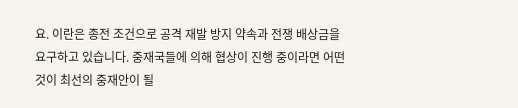요. 이란은 종전 조건으로 공격 재발 방지 약속과 전쟁 배상금을 요구하고 있습니다. 중재국들에 의해 협상이 진행 중이라면 어떤 것이 최선의 중재안이 될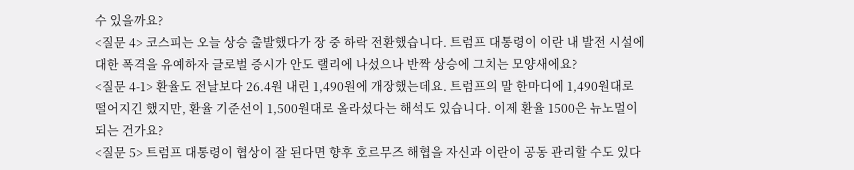수 있을까요?
<질문 4> 코스피는 오늘 상승 출발했다가 장 중 하락 전환했습니다. 트럼프 대통령이 이란 내 발전 시설에 대한 폭격을 유예하자 글로벌 증시가 안도 랠리에 나섰으나 반짝 상승에 그치는 모양새에요?
<질문 4-1> 환율도 전날보다 26.4원 내린 1,490원에 개장했는데요. 트럼프의 말 한마디에 1,490원대로 떨어지긴 했지만, 환율 기준선이 1,500원대로 올라섰다는 해석도 있습니다. 이제 환율 1500은 뉴노멀이 되는 건가요?
<질문 5> 트럼프 대통령이 협상이 잘 된다면 향후 호르무즈 해협을 자신과 이란이 공동 관리할 수도 있다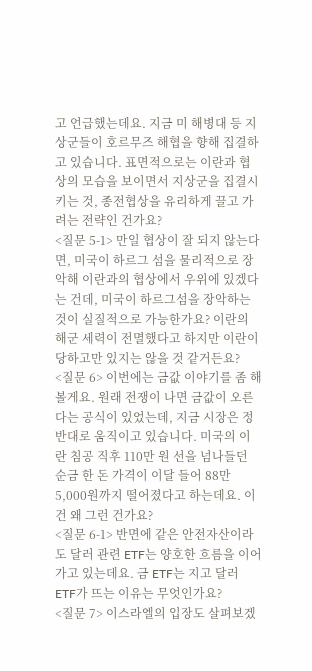고 언급했는데요. 지금 미 해병대 등 지상군들이 호르무즈 해협을 향해 집결하고 있습니다. 표면적으로는 이란과 협상의 모습을 보이면서 지상군을 집결시키는 것, 종전협상을 유리하게 끌고 가려는 전략인 건가요?
<질문 5-1> 만일 협상이 잘 되지 않는다면, 미국이 하르그 섬을 물리적으로 장악해 이란과의 협상에서 우위에 있겠다는 건데, 미국이 하르그섬을 장악하는 것이 실질적으로 가능한가요? 이란의 해군 세력이 전멸했다고 하지만 이란이 당하고만 있지는 않을 것 같거든요?
<질문 6> 이번에는 금값 이야기를 좀 해볼게요. 원래 전쟁이 나면 금값이 오른다는 공식이 있었는데, 지금 시장은 정반대로 움직이고 있습니다. 미국의 이란 침공 직후 110만 원 선을 넘나들던 순금 한 돈 가격이 이달 들어 88만 5,000원까지 떨어졌다고 하는데요. 이건 왜 그런 건가요?
<질문 6-1> 반면에 같은 안전자산이라도 달러 관련 ETF는 양호한 흐름을 이어가고 있는데요. 금 ETF는 지고 달러 ETF가 뜨는 이유는 무엇인가요?
<질문 7> 이스라엘의 입장도 살펴보겠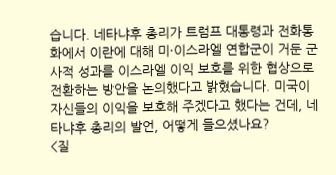습니다. 네타냐후 총리가 트럼프 대통령과 전화통화에서 이란에 대해 미·이스라엘 연합군이 거둔 군사적 성과를 이스라엘 이익 보호를 위한 협상으로 전환하는 방안을 논의했다고 밝혔습니다. 미국이 자신들의 이익을 보호해 주겠다고 했다는 건데, 네타냐후 총리의 발언, 어떻게 들으셨나요?
<질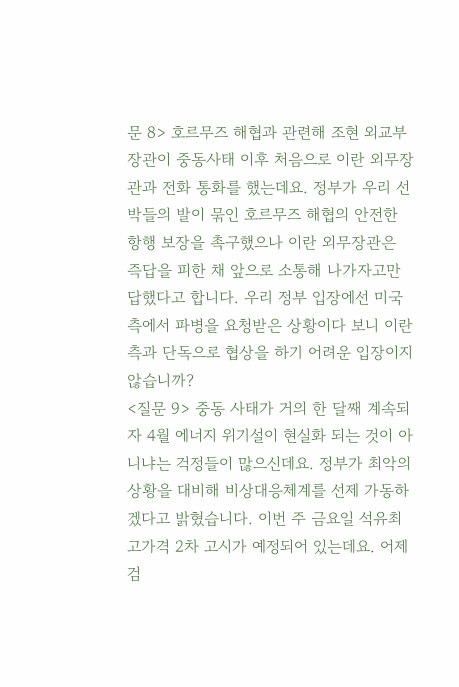문 8> 호르무즈 해협과 관련해 조현 외교부 장관이 중동사태 이후 처음으로 이란 외무장관과 전화 통화를 했는데요. 정부가 우리 선박들의 발이 묶인 호르무즈 해협의 안전한 항행 보장을 촉구했으나 이란 외무장관은 즉답을 피한 채 앞으로 소통해 나가자고만 답했다고 합니다. 우리 정부 입장에선 미국 측에서 파병을 요청받은 상황이다 보니 이란 측과 단독으로 협상을 하기 어려운 입장이지 않습니까?
<질문 9> 중동 사태가 거의 한 달째 계속되자 4월 에너지 위기설이 현실화 되는 것이 아니냐는 걱정들이 많으신데요. 정부가 최악의 상황을 대비해 비상대응체계를 선제 가동하겠다고 밝혔습니다. 이번 주 금요일 석유최고가격 2차 고시가 예정되어 있는데요. 어제 검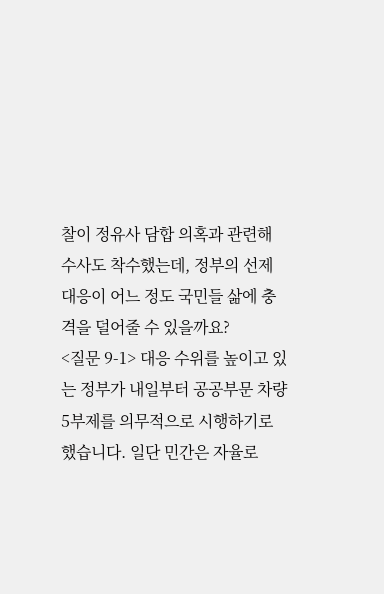찰이 정유사 담합 의혹과 관련해 수사도 착수했는데, 정부의 선제 대응이 어느 정도 국민들 삶에 충격을 덜어줄 수 있을까요?
<질문 9-1> 대응 수위를 높이고 있는 정부가 내일부터 공공부문 차량 5부제를 의무적으로 시행하기로 했습니다. 일단 민간은 자율로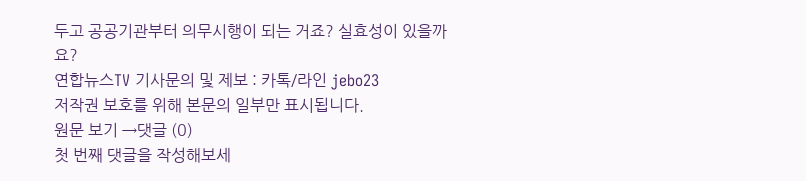두고 공공기관부터 의무시행이 되는 거죠? 실효성이 있을까요?
연합뉴스TV 기사문의 및 제보 : 카톡/라인 jebo23
저작권 보호를 위해 본문의 일부만 표시됩니다.
원문 보기 →댓글 (0)
첫 번째 댓글을 작성해보세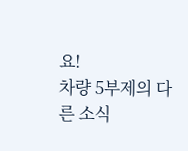요!
차량 5부제의 다른 소식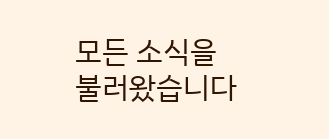모든 소식을 불러왔습니다